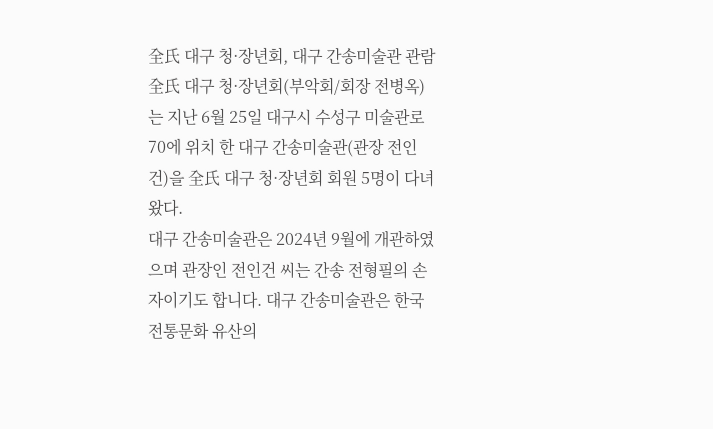全氏 대구 청·장년회, 대구 간송미술관 관람
全氏 대구 청·장년회(부악회/회장 전병옥)는 지난 6월 25일 대구시 수성구 미술관로 70에 위치 한 대구 간송미술관(관장 전인건)을 全氏 대구 청·장년회 회원 5명이 다녀왔다.
대구 간송미술관은 2024년 9월에 개관하였으며 관장인 전인건 씨는 간송 전형필의 손자이기도 합니다. 대구 간송미술관은 한국 전통문화 유산의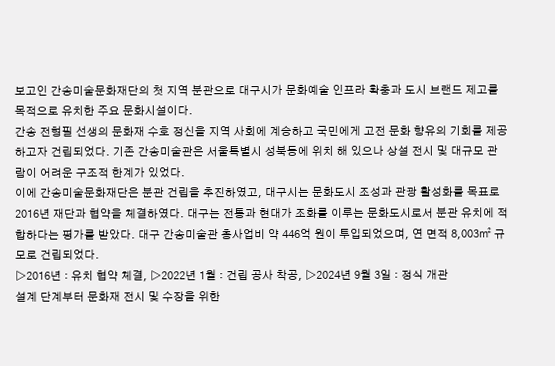보고인 간송미술문화재단의 첫 지역 분관으로 대구시가 문화예술 인프라 확충과 도시 브랜드 제고를 목적으로 유치한 주요 문화시설이다.
간송 전형필 선생의 문화재 수호 정신을 지역 사회에 계승하고 국민에게 고전 문화 향유의 기회를 제공하고자 건립되었다. 기존 간송미술관은 서울특별시 성북동에 위치 해 있으나 상설 전시 및 대규모 관람이 어려운 구조적 한계가 있었다.
이에 간송미술문화재단은 분관 건립을 추진하였고, 대구시는 문화도시 조성과 관광 활성화를 목표로 2016년 재단과 협약을 체결하였다. 대구는 전통과 현대가 조화를 이루는 문화도시로서 분관 유치에 적합하다는 평가를 받았다. 대구 간송미술관 총사업비 약 446억 원이 투입되었으며, 연 면적 8,003㎡ 규모로 건립되었다.
▷2016년 : 유치 협약 체결, ▷2022년 1월 : 건립 공사 착공, ▷2024년 9월 3일 : 정식 개관
설계 단계부터 문화재 전시 및 수장을 위한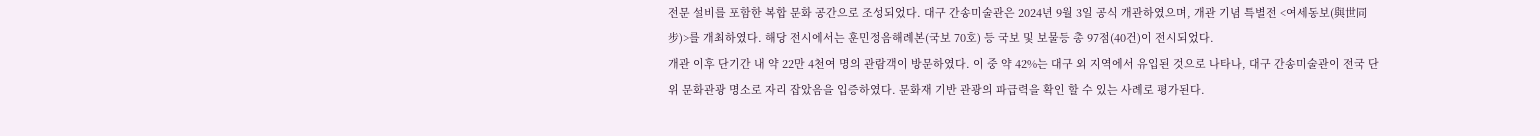전문 설비를 포함한 복합 문화 공간으로 조성되었다. 대구 간송미술관은 2024년 9월 3일 공식 개관하였으며, 개관 기념 특별전 <여세동보(與世同步)>를 개최하였다. 해당 전시에서는 훈민정음해례본(국보 70호) 등 국보 및 보물등 총 97점(40건)이 전시되었다.
개관 이후 단기간 내 약 22만 4천여 명의 관람객이 방문하였다. 이 중 약 42%는 대구 외 지역에서 유입된 것으로 나타나, 대구 간송미술관이 전국 단위 문화관광 명소로 자리 잡았음을 입증하였다. 문화재 기반 관광의 파급력을 확인 할 수 있는 사례로 평가된다.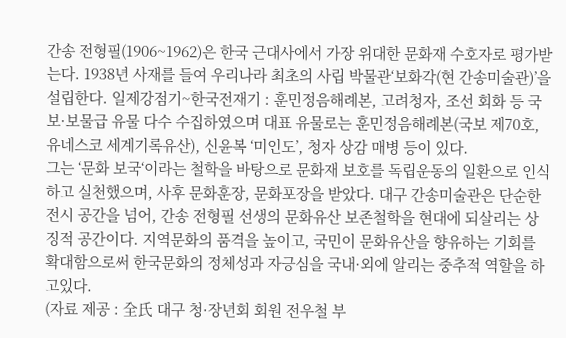간송 전형필(1906~1962)은 한국 근대사에서 가장 위대한 문화재 수호자로 평가받는다. 1938년 사재를 들여 우리나라 최초의 사립 박물관‘보화각(현 간송미술관)’을 설립한다. 일제강점기~한국전재기 : 훈민정음해례본, 고려청자, 조선 회화 등 국보·보물급 유물 다수 수집하였으며 대표 유물로는 훈민정음해례본(국보 제70호, 유네스코 세계기록유산), 신윤복 ‘미인도’, 청자 상감 매병 등이 있다.
그는 ‘문화 보국‘이라는 철학을 바탕으로 문화재 보호를 독립운동의 일환으로 인식하고 실천했으며, 사후 문화훈장, 문화포장을 받았다. 대구 간송미술관은 단순한 전시 공간을 넘어, 간송 전형필 선생의 문화유산 보존철학을 현대에 되살리는 상징적 공간이다. 지역문화의 품격을 높이고, 국민이 문화유산을 향유하는 기회를 확대함으로써 한국문화의 정체성과 자긍심을 국내·외에 알리는 중추적 역할을 하고있다.
(자료 제공 : 全氏 대구 청·장년회 회원 전우철 부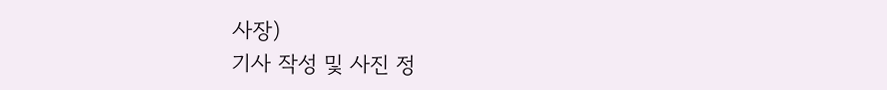사장)
기사 작성 및 사진 정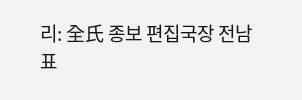리: 全氏 종보 편집국장 전남표